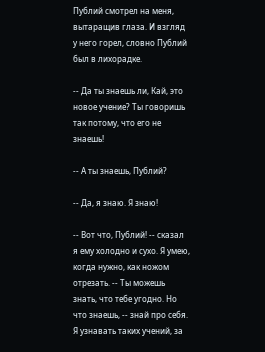Публий смотрел на меня, вытаращив глаза. И взгляд у него горел, словно Публий был в лихорадке.

-- Да ты знаешь ли, Кай, это новое учение? Ты говоришь так потому, что его не знаешь!

-- А ты знаешь, Публий?

-- Да, я знаю. Я знаю!

-- Вот что, Публий! -- сказал я ему холодно и сухо. Я умею, когда нужно, как ножом отрезать. -- Ты можешь знать, что тебе угодно. Но что знаешь, -- знай про себя. Я узнавать таких учений, за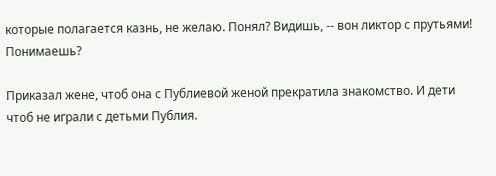которые полагается казнь, не желаю. Понял? Видишь, -- вон ликтор с прутьями! Понимаешь?

Приказал жене, чтоб она с Публиевой женой прекратила знакомство. И дети чтоб не играли с детьми Публия.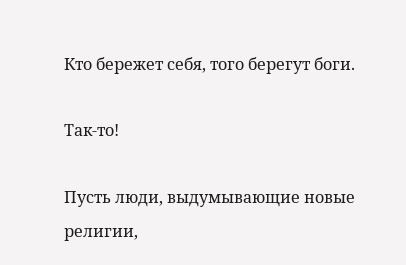Кто бережет себя, того берегут боги.

Так-то!

Пусть люди, выдумывающие новые религии,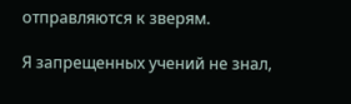отправляются к зверям.

Я запрещенных учений не знал,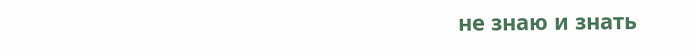не знаю и знать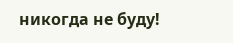никогда не буду!